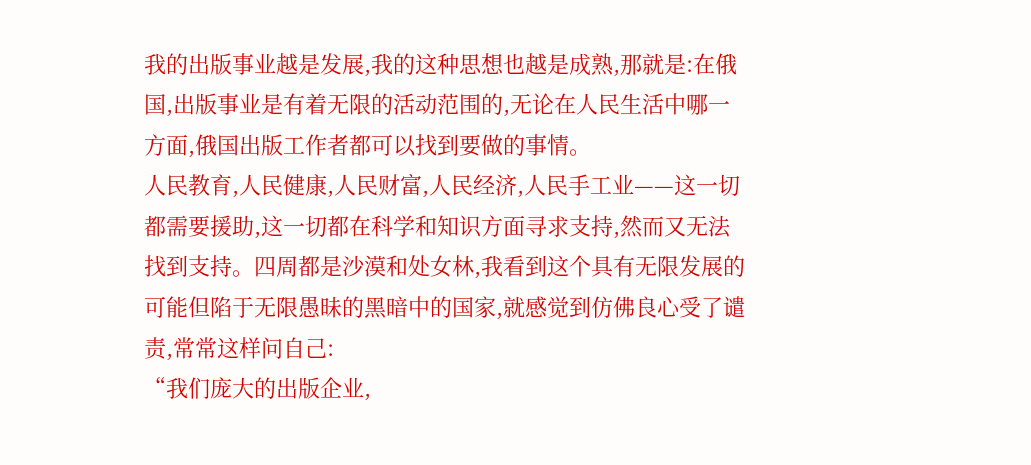我的出版事业越是发展,我的这种思想也越是成熟,那就是:在俄国,出版事业是有着无限的活动范围的,无论在人民生活中哪一方面,俄国出版工作者都可以找到要做的事情。
人民教育,人民健康,人民财富,人民经济,人民手工业——这一切都需要援助,这一切都在科学和知识方面寻求支持,然而又无法找到支持。四周都是沙漠和处女林,我看到这个具有无限发展的可能但陷于无限愚昧的黑暗中的国家,就感觉到仿佛良心受了谴责,常常这样问自己:
“我们庞大的出版企业,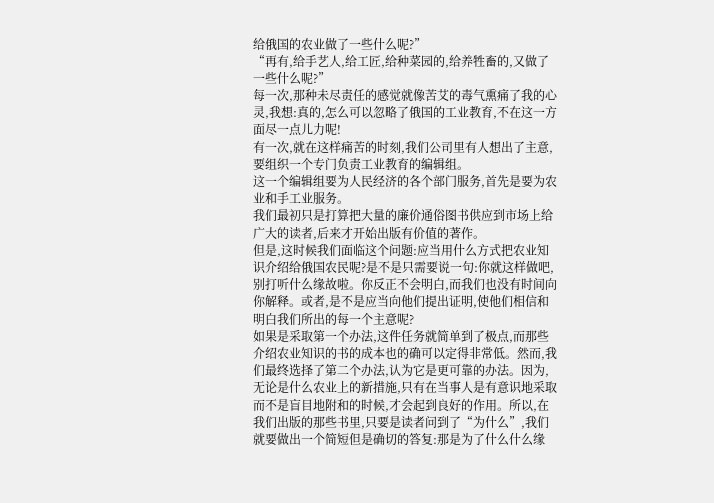给俄国的农业做了一些什么呢?”
“再有,给手艺人,给工匠,给种菜园的,给养牲畜的,又做了一些什么呢?”
每一次,那种未尽责任的感觉就像苦艾的毒气熏痛了我的心灵,我想:真的,怎么可以忽略了俄国的工业教育,不在这一方面尽一点儿力呢!
有一次,就在这样痛苦的时刻,我们公司里有人想出了主意,要组织一个专门负责工业教育的编辑组。
这一个编辑组要为人民经济的各个部门服务,首先是要为农业和手工业服务。
我们最初只是打算把大量的廉价通俗图书供应到市场上给广大的读者,后来才开始出版有价值的著作。
但是,这时候我们面临这个问题:应当用什么方式把农业知识介绍给俄国农民呢?是不是只需要说一句:你就这样做吧,别打听什么缘故啦。你反正不会明白,而我们也没有时间向你解释。或者,是不是应当向他们提出证明,使他们相信和明白我们所出的每一个主意呢?
如果是采取第一个办法,这件任务就简单到了极点,而那些介绍农业知识的书的成本也的确可以定得非常低。然而,我们最终选择了第二个办法,认为它是更可靠的办法。因为,无论是什么农业上的新措施,只有在当事人是有意识地采取而不是盲目地附和的时候,才会起到良好的作用。所以,在我们出版的那些书里,只要是读者问到了“为什么”,我们就要做出一个简短但是确切的答复:那是为了什么什么缘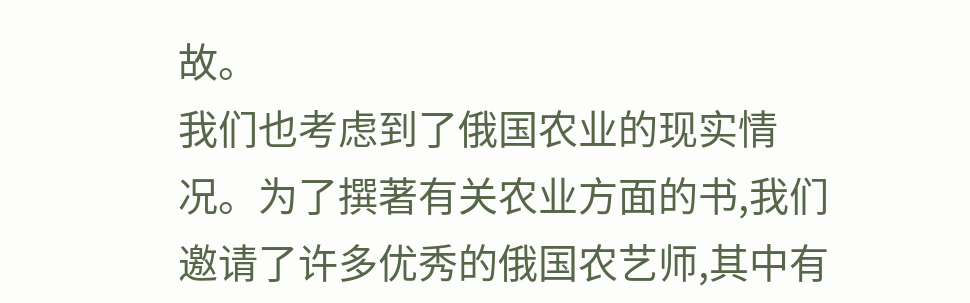故。
我们也考虑到了俄国农业的现实情况。为了撰著有关农业方面的书,我们邀请了许多优秀的俄国农艺师,其中有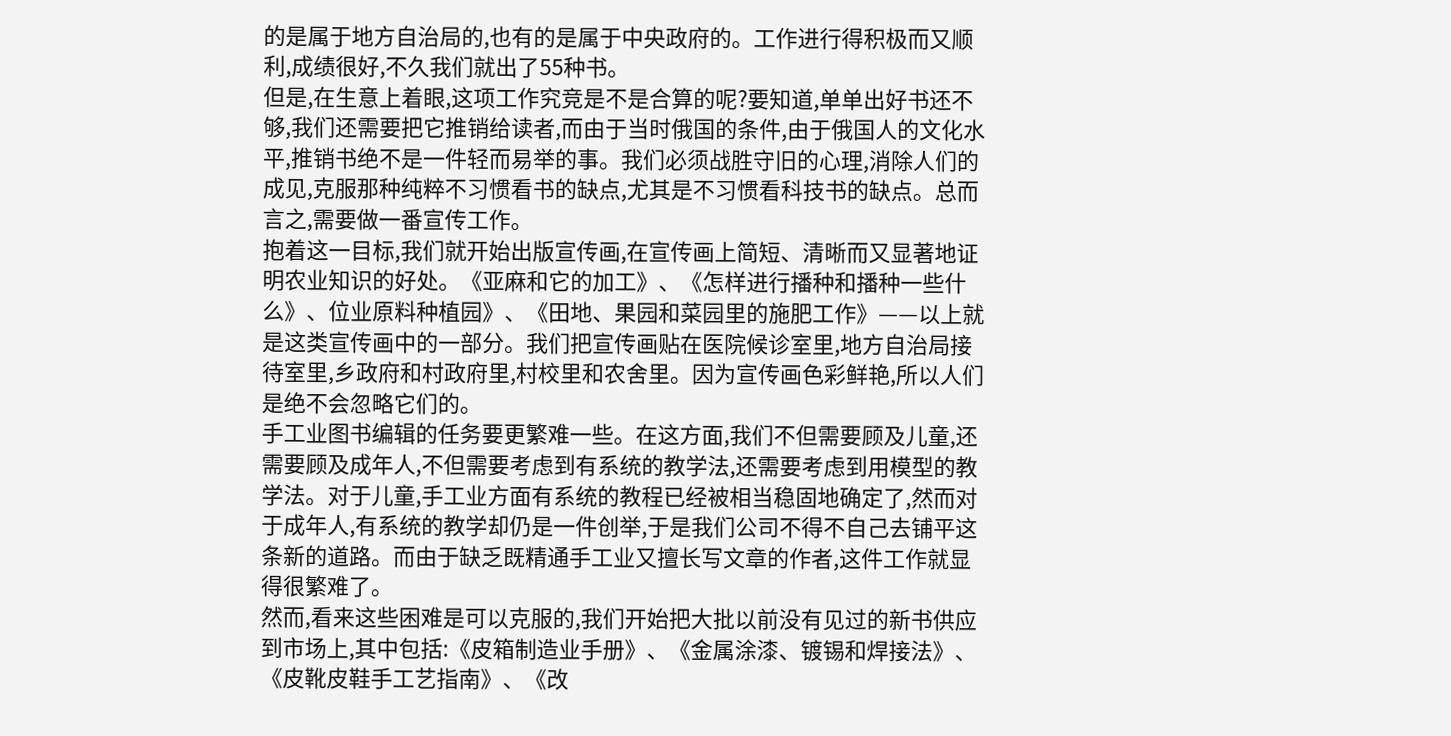的是属于地方自治局的,也有的是属于中央政府的。工作进行得积极而又顺利,成绩很好,不久我们就出了55种书。
但是,在生意上着眼,这项工作究竞是不是合算的呢?要知道,单单出好书还不够,我们还需要把它推销给读者,而由于当时俄国的条件,由于俄国人的文化水平,推销书绝不是一件轻而易举的事。我们必须战胜守旧的心理,消除人们的成见,克服那种纯粹不习惯看书的缺点,尤其是不习惯看科技书的缺点。总而言之,需要做一番宣传工作。
抱着这一目标,我们就开始出版宣传画,在宣传画上简短、清晰而又显著地证明农业知识的好处。《亚麻和它的加工》、《怎样进行播种和播种一些什么》、位业原料种植园》、《田地、果园和菜园里的施肥工作》——以上就是这类宣传画中的一部分。我们把宣传画贴在医院候诊室里,地方自治局接待室里,乡政府和村政府里,村校里和农舍里。因为宣传画色彩鲜艳,所以人们是绝不会忽略它们的。
手工业图书编辑的任务要更繁难一些。在这方面,我们不但需要顾及儿童,还需要顾及成年人,不但需要考虑到有系统的教学法,还需要考虑到用模型的教学法。对于儿童,手工业方面有系统的教程已经被相当稳固地确定了,然而对于成年人,有系统的教学却仍是一件创举,于是我们公司不得不自己去铺平这条新的道路。而由于缺乏既精通手工业又擅长写文章的作者,这件工作就显得很繁难了。
然而,看来这些困难是可以克服的,我们开始把大批以前没有见过的新书供应到市场上,其中包括:《皮箱制造业手册》、《金属涂漆、镀锡和焊接法》、《皮靴皮鞋手工艺指南》、《改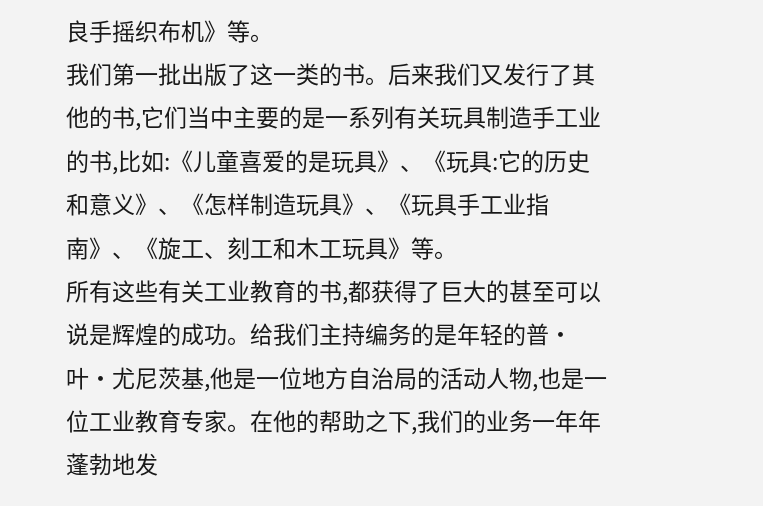良手摇织布机》等。
我们第一批出版了这一类的书。后来我们又发行了其他的书,它们当中主要的是一系列有关玩具制造手工业的书,比如:《儿童喜爱的是玩具》、《玩具:它的历史和意义》、《怎样制造玩具》、《玩具手工业指南》、《旋工、刻工和木工玩具》等。
所有这些有关工业教育的书,都获得了巨大的甚至可以说是辉煌的成功。给我们主持编务的是年轻的普·叶·尤尼茨基,他是一位地方自治局的活动人物,也是一位工业教育专家。在他的帮助之下,我们的业务一年年蓬勃地发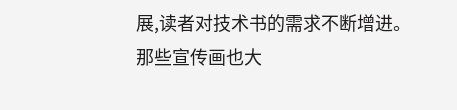展,读者对技术书的需求不断增进。
那些宣传画也大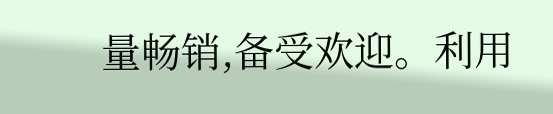量畅销,备受欢迎。利用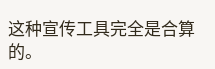这种宣传工具完全是合算的。